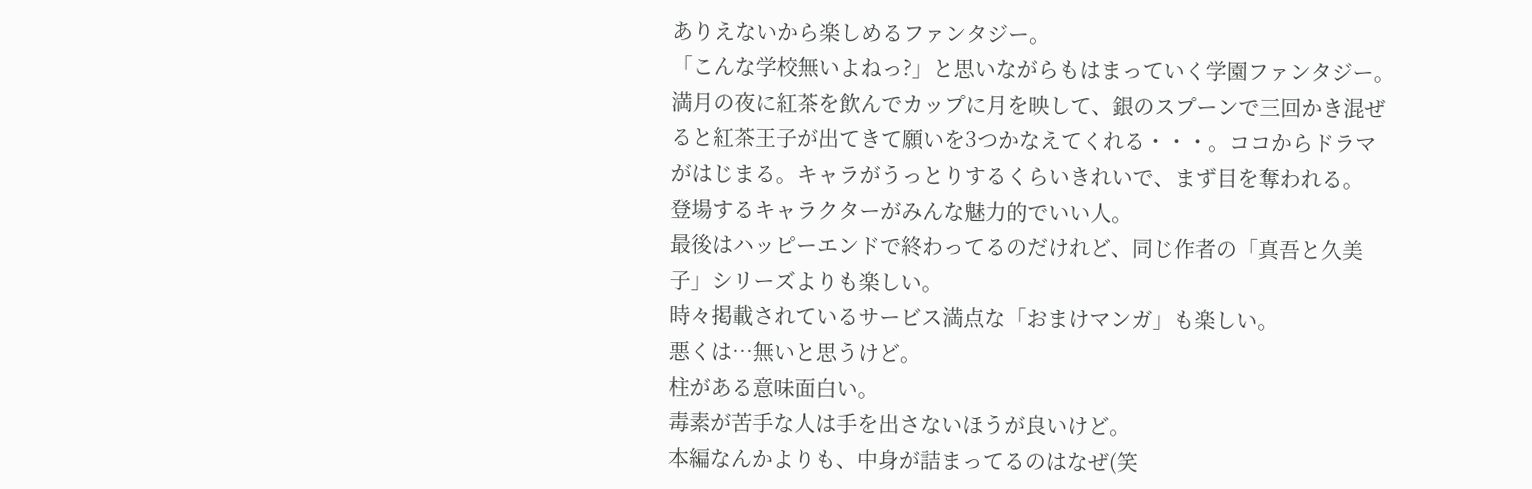ありえないから楽しめるファンタジー。
「こんな学校無いよねっ?」と思いながらもはまっていく学園ファンタジー。
満月の夜に紅茶を飲んでカップに月を映して、銀のスプーンで三回かき混ぜると紅茶王子が出てきて願いを3つかなえてくれる・・・。ココからドラマがはじまる。キャラがうっとりするくらいきれいで、まず目を奪われる。
登場するキャラクターがみんな魅力的でいい人。
最後はハッピーエンドで終わってるのだけれど、同じ作者の「真吾と久美子」シリーズよりも楽しい。
時々掲載されているサービス満点な「おまけマンガ」も楽しい。
悪くは…無いと思うけど。
柱がある意味面白い。
毒素が苦手な人は手を出さないほうが良いけど。
本編なんかよりも、中身が詰まってるのはなぜ(笑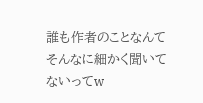誰も作者のことなんてそんなに細かく聞いてないってw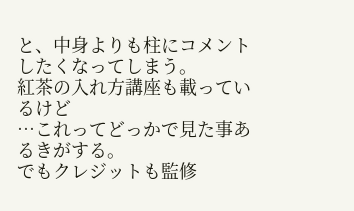と、中身よりも柱にコメントしたくなってしまう。
紅茶の入れ方講座も載っているけど
…これってどっかで見た事あるきがする。
でもクレジットも監修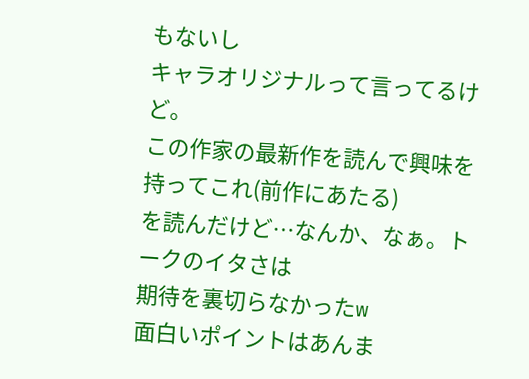もないし
キャラオリジナルって言ってるけど。
この作家の最新作を読んで興味を持ってこれ(前作にあたる)
を読んだけど…なんか、なぁ。トークのイタさは
期待を裏切らなかったw
面白いポイントはあんま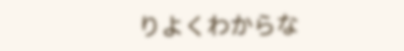りよくわからな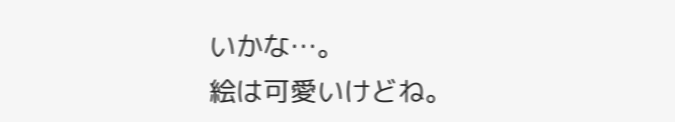いかな…。
絵は可愛いけどね。